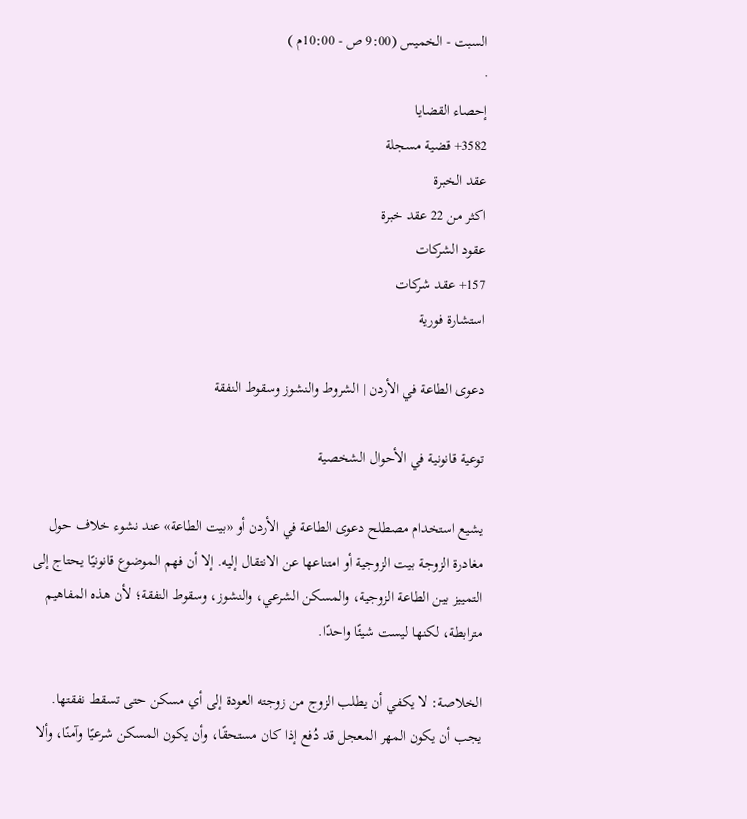السبت - الخميس (9:00 ص - 10:00م )
·
إحصاء القضايا
3582+ قضية مسجلة
عقد الخبرة
اكثر من 22 عقد خبرة
عقود الشركات
157+ عقد شركات
استشارة فورية

دعوى الطاعة في الأردن | الشروط والنشوز وسقوط النفقة

توعية قانونية في الأحوال الشخصية

يشيع استخدام مصطلح دعوى الطاعة في الأردن أو «بيت الطاعة» عند نشوء خلاف حول مغادرة الزوجة بيت الزوجية أو امتناعها عن الانتقال إليه. إلا أن فهم الموضوع قانونيًا يحتاج إلى التمييز بين الطاعة الزوجية، والمسكن الشرعي، والنشوز، وسقوط النفقة؛ لأن هذه المفاهيم مترابطة، لكنها ليست شيئًا واحدًا.

الخلاصة: لا يكفي أن يطلب الزوج من زوجته العودة إلى أي مسكن حتى تسقط نفقتها. يجب أن يكون المهر المعجل قد دُفع إذا كان مستحقًا، وأن يكون المسكن شرعيًا وآمنًا، وألا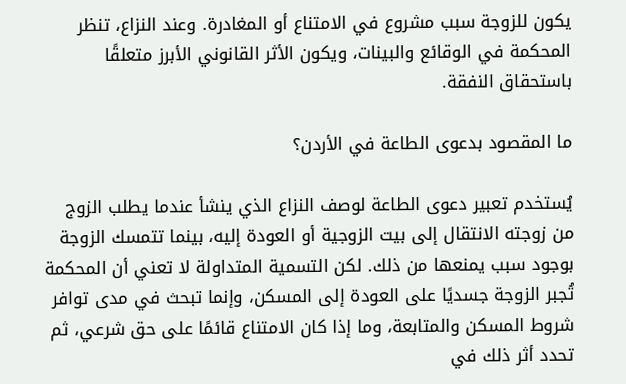يكون للزوجة سبب مشروع في الامتناع أو المغادرة. وعند النزاع، تنظر المحكمة في الوقائع والبينات، ويكون الأثر القانوني الأبرز متعلقًا باستحقاق النفقة.

ما المقصود بدعوى الطاعة في الأردن؟

يُستخدم تعبير دعوى الطاعة لوصف النزاع الذي ينشأ عندما يطلب الزوج من زوجته الانتقال إلى بيت الزوجية أو العودة إليه، بينما تتمسك الزوجة بوجود سبب يمنعها من ذلك. لكن التسمية المتداولة لا تعني أن المحكمة تُجبر الزوجة جسديًا على العودة إلى المسكن، وإنما تبحث في مدى توافر شروط المسكن والمتابعة، وما إذا كان الامتناع قائمًا على حق شرعي، ثم تحدد أثر ذلك في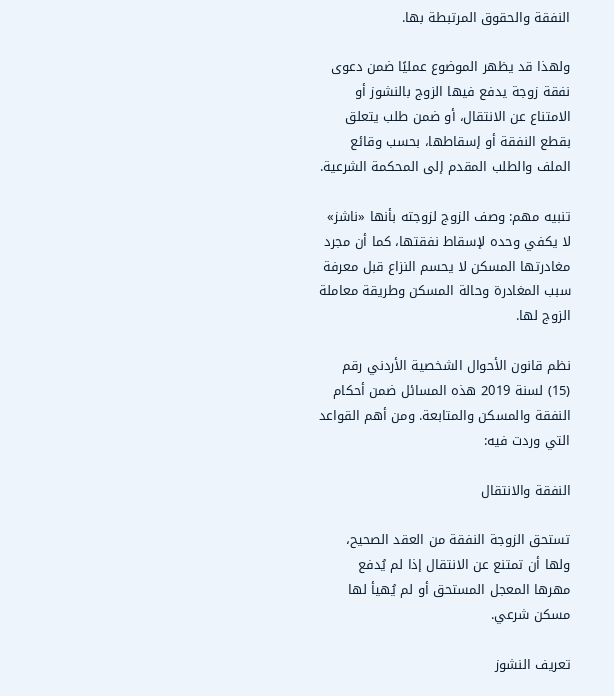النفقة والحقوق المرتبطة بها.

ولهذا قد يظهر الموضوع عمليًا ضمن دعوى نفقة زوجة يدفع فيها الزوج بالنشوز أو الامتناع عن الانتقال، أو ضمن طلب يتعلق بقطع النفقة أو إسقاطها، بحسب وقائع الملف والطلب المقدم إلى المحكمة الشرعية.

تنبيه مهم: وصف الزوج لزوجته بأنها «ناشز» لا يكفي وحده لإسقاط نفقتها، كما أن مجرد مغادرتها المسكن لا يحسم النزاع قبل معرفة سبب المغادرة وحالة المسكن وطريقة معاملة الزوج لها.

نظم قانون الأحوال الشخصية الأردني رقم (15) لسنة 2019 هذه المسائل ضمن أحكام النفقة والمسكن والمتابعة. ومن أهم القواعد التي وردت فيه:

النفقة والانتقال

تستحق الزوجة النفقة من العقد الصحيح، ولها أن تمتنع عن الانتقال إذا لم يُدفع مهرها المعجل المستحق أو لم يُهيأ لها مسكن شرعي.

تعريف النشوز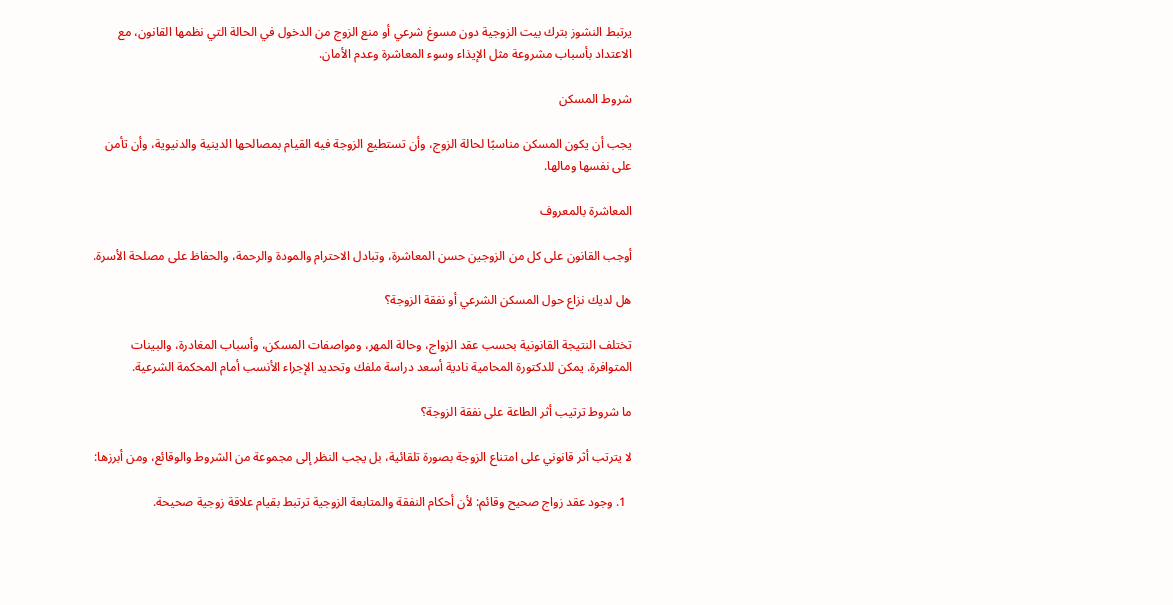يرتبط النشوز بترك بيت الزوجية دون مسوغ شرعي أو منع الزوج من الدخول في الحالة التي نظمها القانون، مع الاعتداد بأسباب مشروعة مثل الإيذاء وسوء المعاشرة وعدم الأمان.

شروط المسكن

يجب أن يكون المسكن مناسبًا لحالة الزوج، وأن تستطيع الزوجة فيه القيام بمصالحها الدينية والدنيوية، وأن تأمن على نفسها ومالها.

المعاشرة بالمعروف

أوجب القانون على كل من الزوجين حسن المعاشرة، وتبادل الاحترام والمودة والرحمة، والحفاظ على مصلحة الأسرة.

هل لديك نزاع حول المسكن الشرعي أو نفقة الزوجة؟

تختلف النتيجة القانونية بحسب عقد الزواج، وحالة المهر، ومواصفات المسكن، وأسباب المغادرة، والبينات المتوافرة. يمكن للدكتورة المحامية نادية أسعد دراسة ملفك وتحديد الإجراء الأنسب أمام المحكمة الشرعية.

ما شروط ترتيب أثر الطاعة على نفقة الزوجة؟

لا يترتب أثر قانوني على امتناع الزوجة بصورة تلقائية، بل يجب النظر إلى مجموعة من الشروط والوقائع، ومن أبرزها:

  1. وجود عقد زواج صحيح وقائم: لأن أحكام النفقة والمتابعة الزوجية ترتبط بقيام علاقة زوجية صحيحة.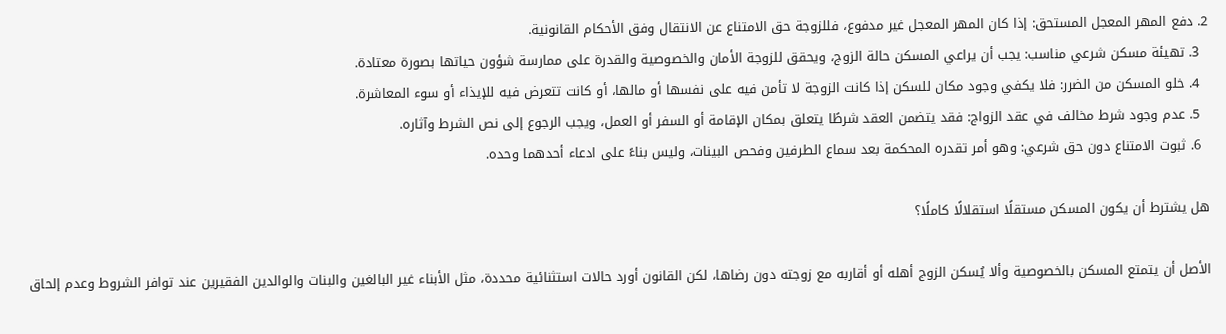2. دفع المهر المعجل المستحق: إذا كان المهر المعجل غير مدفوع، فللزوجة حق الامتناع عن الانتقال وفق الأحكام القانونية.
  3. تهيئة مسكن شرعي مناسب: يجب أن يراعي المسكن حالة الزوج، ويحقق للزوجة الأمان والخصوصية والقدرة على ممارسة شؤون حياتها بصورة معتادة.
  4. خلو المسكن من الضرر: فلا يكفي وجود مكان للسكن إذا كانت الزوجة لا تأمن فيه على نفسها أو مالها، أو كانت تتعرض فيه للإيذاء أو سوء المعاشرة.
  5. عدم وجود شرط مخالف في عقد الزواج: فقد يتضمن العقد شرطًا يتعلق بمكان الإقامة أو السفر أو العمل، ويجب الرجوع إلى نص الشرط وآثاره.
  6. ثبوت الامتناع دون حق شرعي: وهو أمر تقدره المحكمة بعد سماع الطرفين وفحص البينات، وليس بناءً على ادعاء أحدهما وحده.

هل يشترط أن يكون المسكن مستقلًا استقلالًا كاملًا؟

الأصل أن يتمتع المسكن بالخصوصية وألا يُسكن الزوج أهله أو أقاربه مع زوجته دون رضاها، لكن القانون أورد حالات استثنائية محددة، مثل الأبناء غير البالغين والبنات والوالدين الفقيرين عند توافر الشروط وعدم إلحاق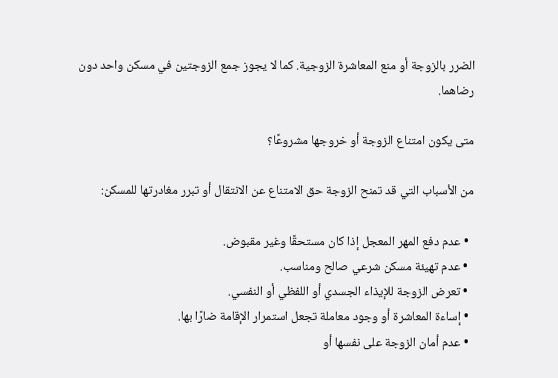الضرر بالزوجة أو منع المعاشرة الزوجية. كما لا يجوز جمع الزوجتين في مسكن واحد دون رضاهما.

متى يكون امتناع الزوجة أو خروجها مشروعًا؟

من الأسباب التي قد تمنح الزوجة حق الامتناع عن الانتقال أو تبرر مغادرتها للمسكن:

  • عدم دفع المهر المعجل إذا كان مستحقًا وغير مقبوض.
  • عدم تهيئة مسكن شرعي صالح ومناسب.
  • تعرض الزوجة للإيذاء الجسدي أو اللفظي أو النفسي.
  • إساءة المعاشرة أو وجود معاملة تجعل استمرار الإقامة ضارًا بها.
  • عدم أمان الزوجة على نفسها أو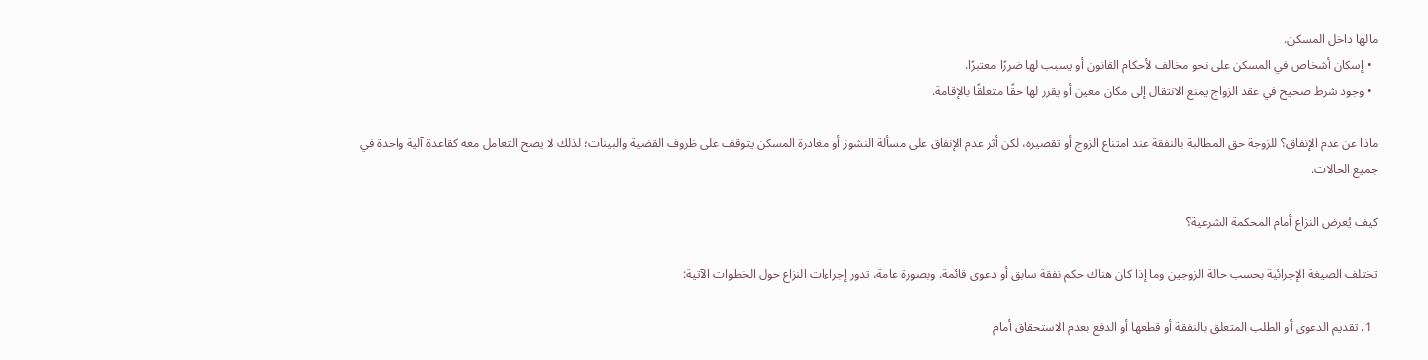مالها داخل المسكن.
  • إسكان أشخاص في المسكن على نحو مخالف لأحكام القانون أو يسبب لها ضررًا معتبرًا.
  • وجود شرط صحيح في عقد الزواج يمنع الانتقال إلى مكان معين أو يقرر لها حقًا متعلقًا بالإقامة.

ماذا عن عدم الإنفاق؟ للزوجة حق المطالبة بالنفقة عند امتناع الزوج أو تقصيره، لكن أثر عدم الإنفاق على مسألة النشوز أو مغادرة المسكن يتوقف على ظروف القضية والبينات؛ لذلك لا يصح التعامل معه كقاعدة آلية واحدة في جميع الحالات.

كيف يُعرض النزاع أمام المحكمة الشرعية؟

تختلف الصيغة الإجرائية بحسب حالة الزوجين وما إذا كان هناك حكم نفقة سابق أو دعوى قائمة. وبصورة عامة، تدور إجراءات النزاع حول الخطوات الآتية:

  1. تقديم الدعوى أو الطلب المتعلق بالنفقة أو قطعها أو الدفع بعدم الاستحقاق أمام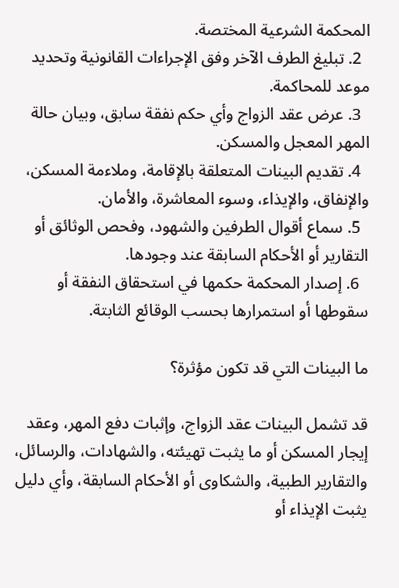المحكمة الشرعية المختصة.
  2. تبليغ الطرف الآخر وفق الإجراءات القانونية وتحديد موعد للمحاكمة.
  3. عرض عقد الزواج وأي حكم نفقة سابق، وبيان حالة المهر المعجل والمسكن.
  4. تقديم البينات المتعلقة بالإقامة، وملاءمة المسكن، والإنفاق، والإيذاء، وسوء المعاشرة، والأمان.
  5. سماع أقوال الطرفين والشهود، وفحص الوثائق أو التقارير أو الأحكام السابقة عند وجودها.
  6. إصدار المحكمة حكمها في استحقاق النفقة أو سقوطها أو استمرارها بحسب الوقائع الثابتة.

ما البينات التي قد تكون مؤثرة؟

قد تشمل البينات عقد الزواج، وإثبات دفع المهر، وعقد إيجار المسكن أو ما يثبت تهيئته، والشهادات، والرسائل، والتقارير الطبية، والشكاوى أو الأحكام السابقة، وأي دليل يثبت الإيذاء أو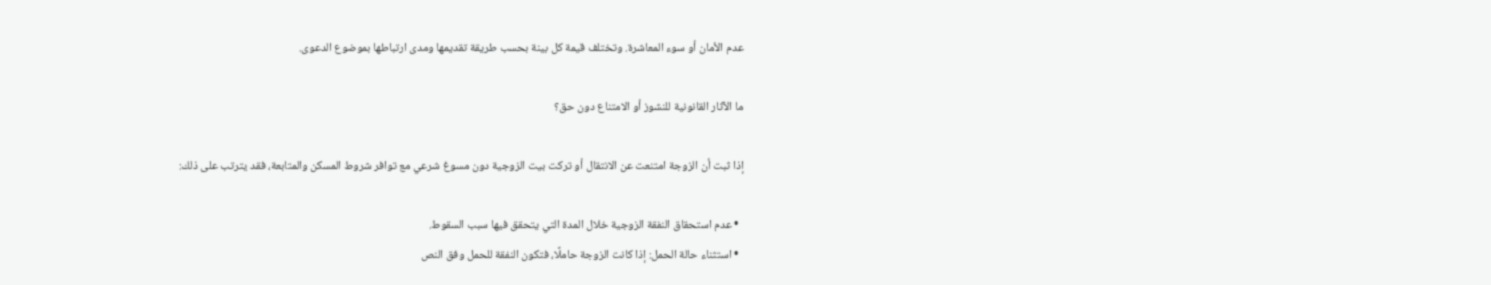عدم الأمان أو سوء المعاشرة. وتختلف قيمة كل بينة بحسب طريقة تقديمها ومدى ارتباطها بموضوع الدعوى.

ما الآثار القانونية للنشوز أو الامتناع دون حق؟

إذا ثبت أن الزوجة امتنعت عن الانتقال أو تركت بيت الزوجية دون مسوغ شرعي مع توافر شروط المسكن والمتابعة، فقد يترتب على ذلك:

  • عدم استحقاق النفقة الزوجية خلال المدة التي يتحقق فيها سبب السقوط.
  • استثناء حالة الحمل: إذا كانت الزوجة حاملًا، فتكون النفقة للحمل وفق النص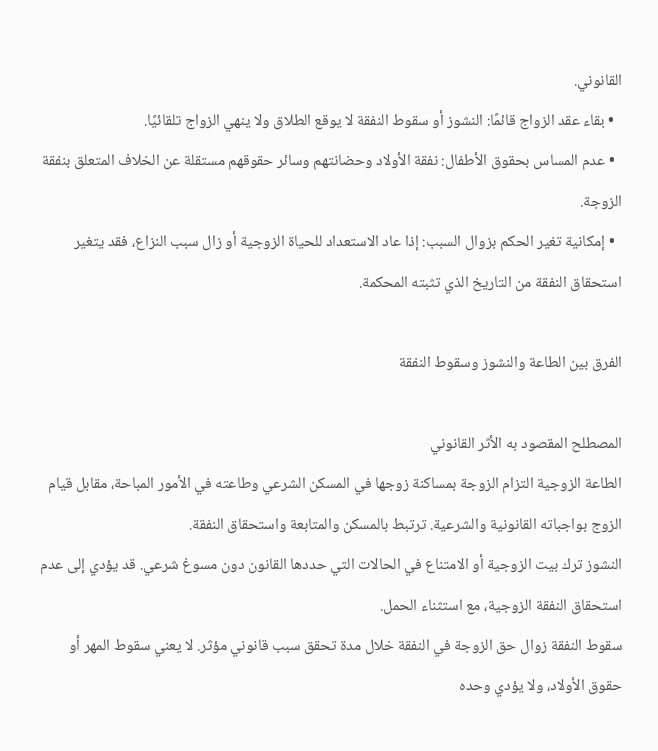القانوني.
  • بقاء عقد الزواج قائمًا: النشوز أو سقوط النفقة لا يوقع الطلاق ولا ينهي الزواج تلقائيًا.
  • عدم المساس بحقوق الأطفال: نفقة الأولاد وحضانتهم وسائر حقوقهم مستقلة عن الخلاف المتعلق بنفقة الزوجة.
  • إمكانية تغير الحكم بزوال السبب: إذا عاد الاستعداد للحياة الزوجية أو زال سبب النزاع، فقد يتغير استحقاق النفقة من التاريخ الذي تثبته المحكمة.

الفرق بين الطاعة والنشوز وسقوط النفقة

المصطلح المقصود به الأثر القانوني
الطاعة الزوجية التزام الزوجة بمساكنة زوجها في المسكن الشرعي وطاعته في الأمور المباحة، مقابل قيام الزوج بواجباته القانونية والشرعية. ترتبط بالمسكن والمتابعة واستحقاق النفقة.
النشوز ترك بيت الزوجية أو الامتناع في الحالات التي حددها القانون دون مسوغ شرعي. قد يؤدي إلى عدم استحقاق النفقة الزوجية، مع استثناء الحمل.
سقوط النفقة زوال حق الزوجة في النفقة خلال مدة تحقق سبب قانوني مؤثر. لا يعني سقوط المهر أو حقوق الأولاد، ولا يؤدي وحده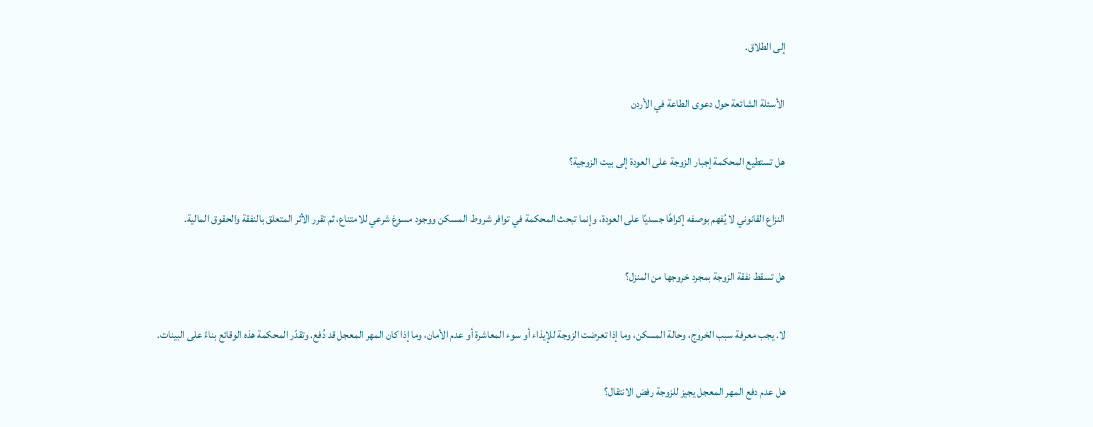إلى الطلاق.

الأسئلة الشائعة حول دعوى الطاعة في الأردن

هل تستطيع المحكمة إجبار الزوجة على العودة إلى بيت الزوجية؟

النزاع القانوني لا يُفهم بوصفه إكراهًا جسديًا على العودة، وإنما تبحث المحكمة في توافر شروط المسكن ووجود مسوغ شرعي للامتناع، ثم تقرر الأثر المتعلق بالنفقة والحقوق المالية.

هل تسقط نفقة الزوجة بمجرد خروجها من المنزل؟

لا. يجب معرفة سبب الخروج، وحالة المسكن، وما إذا تعرضت الزوجة للإيذاء أو سوء المعاشرة أو عدم الأمان، وما إذا كان المهر المعجل قد دُفع. وتقدّر المحكمة هذه الوقائع بناءً على البينات.

هل عدم دفع المهر المعجل يجيز للزوجة رفض الانتقال؟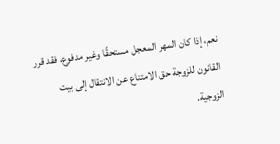نعم، إذا كان المهر المعجل مستحقًا وغير مدفوع، فقد قرر القانون للزوجة حق الامتناع عن الانتقال إلى بيت الزوجية.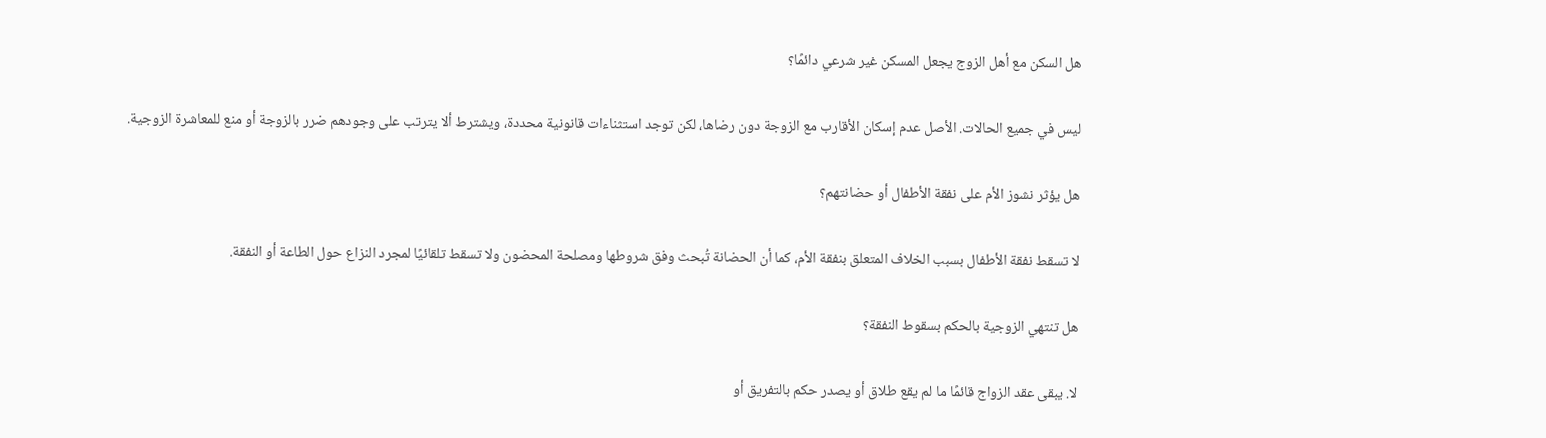هل السكن مع أهل الزوج يجعل المسكن غير شرعي دائمًا؟

ليس في جميع الحالات. الأصل عدم إسكان الأقارب مع الزوجة دون رضاها، لكن توجد استثناءات قانونية محددة، ويشترط ألا يترتب على وجودهم ضرر بالزوجة أو منع للمعاشرة الزوجية.

هل يؤثر نشوز الأم على نفقة الأطفال أو حضانتهم؟

لا تسقط نفقة الأطفال بسبب الخلاف المتعلق بنفقة الأم، كما أن الحضانة تُبحث وفق شروطها ومصلحة المحضون ولا تسقط تلقائيًا لمجرد النزاع حول الطاعة أو النفقة.

هل تنتهي الزوجية بالحكم بسقوط النفقة؟

لا. يبقى عقد الزواج قائمًا ما لم يقع طلاق أو يصدر حكم بالتفريق أو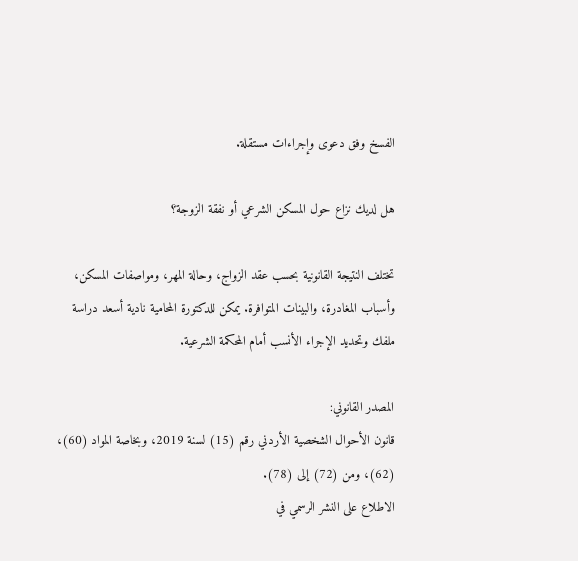الفسخ وفق دعوى وإجراءات مستقلة.

هل لديك نزاع حول المسكن الشرعي أو نفقة الزوجة؟

تختلف النتيجة القانونية بحسب عقد الزواج، وحالة المهر، ومواصفات المسكن، وأسباب المغادرة، والبينات المتوافرة. يمكن للدكتورة المحامية نادية أسعد دراسة ملفك وتحديد الإجراء الأنسب أمام المحكمة الشرعية.

المصدر القانوني:
قانون الأحوال الشخصية الأردني رقم (15) لسنة 2019، وبخاصة المواد (60)، (62)، ومن (72) إلى (78).
الاطلاع على النشر الرسمي في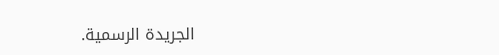الجريدة الرسمية.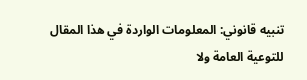تنبيه قانوني: المعلومات الواردة في هذا المقال للتوعية العامة ولا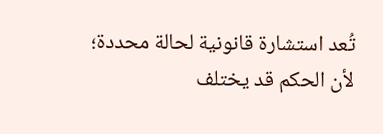تُعد استشارة قانونية لحالة محددة؛ لأن الحكم قد يختلف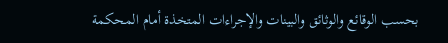بحسب الوقائع والوثائق والبينات والإجراءات المتخذة أمام المحكمة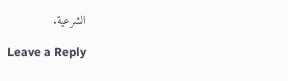الشرعية.

Leave a Reply